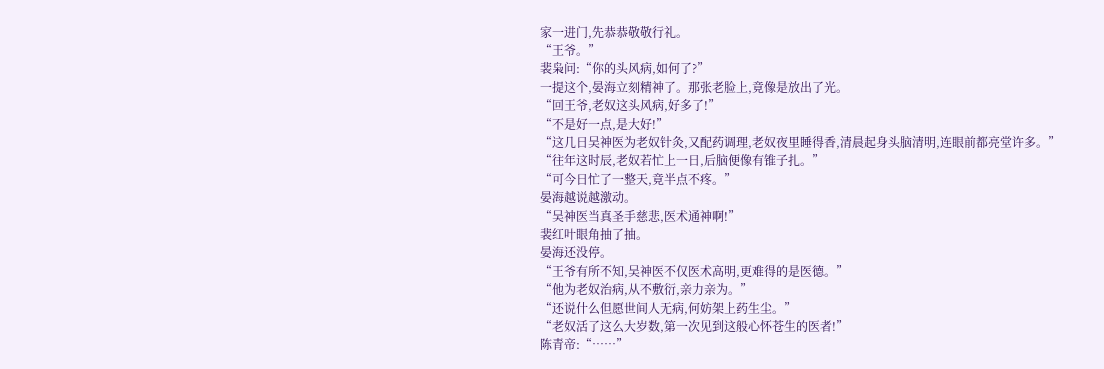家一进门,先恭恭敬敬行礼。
“王爷。”
裴枭问:“你的头风病,如何了?”
一提这个,晏海立刻精神了。那张老脸上,竟像是放出了光。
“回王爷,老奴这头风病,好多了!”
“不是好一点,是大好!”
“这几日吴神医为老奴针灸,又配药调理,老奴夜里睡得香,清晨起身头脑清明,连眼前都亮堂许多。”
“往年这时辰,老奴若忙上一日,后脑便像有锥子扎。”
“可今日忙了一整天,竟半点不疼。”
晏海越说越激动。
“吴神医当真圣手慈悲,医术通神啊!”
裴红叶眼角抽了抽。
晏海还没停。
“王爷有所不知,吴神医不仅医术高明,更难得的是医德。”
“他为老奴治病,从不敷衍,亲力亲为。”
“还说什么但愿世间人无病,何妨架上药生尘。”
“老奴活了这么大岁数,第一次见到这般心怀苍生的医者!”
陈青帝:“……”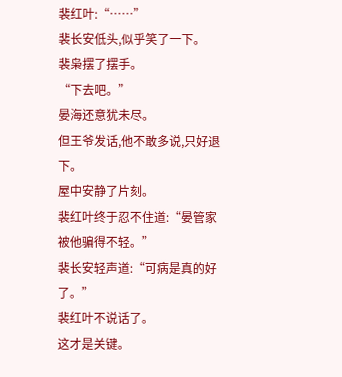裴红叶:“……”
裴长安低头,似乎笑了一下。
裴枭摆了摆手。
“下去吧。”
晏海还意犹未尽。
但王爷发话,他不敢多说,只好退下。
屋中安静了片刻。
裴红叶终于忍不住道:“晏管家被他骗得不轻。”
裴长安轻声道:“可病是真的好了。”
裴红叶不说话了。
这才是关键。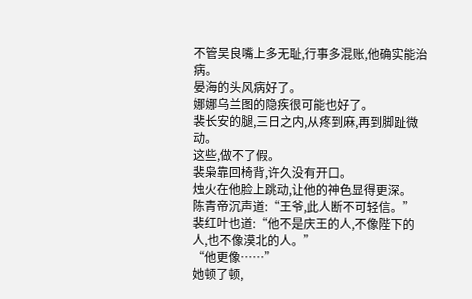不管吴良嘴上多无耻,行事多混账,他确实能治病。
晏海的头风病好了。
娜娜乌兰图的隐疾很可能也好了。
裴长安的腿,三日之内,从疼到麻,再到脚趾微动。
这些,做不了假。
裴枭靠回椅背,许久没有开口。
烛火在他脸上跳动,让他的神色显得更深。
陈青帝沉声道:“王爷,此人断不可轻信。”
裴红叶也道:“他不是庆王的人,不像陛下的人,也不像漠北的人。”
“他更像……”
她顿了顿,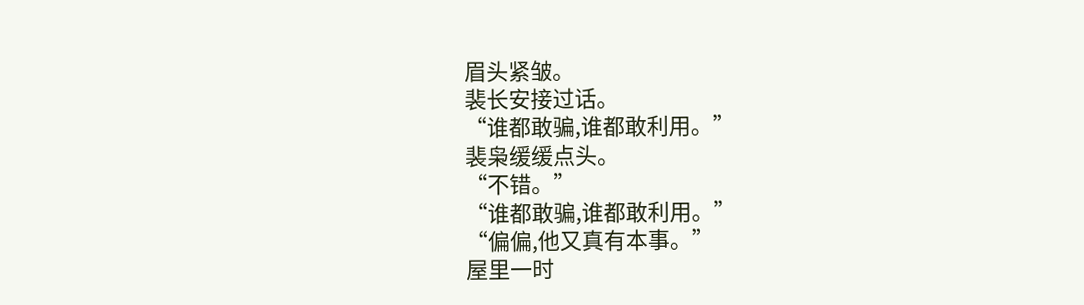眉头紧皱。
裴长安接过话。
“谁都敢骗,谁都敢利用。”
裴枭缓缓点头。
“不错。”
“谁都敢骗,谁都敢利用。”
“偏偏,他又真有本事。”
屋里一时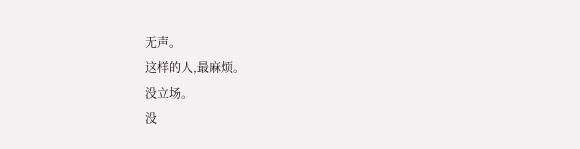无声。
这样的人,最麻烦。
没立场。
没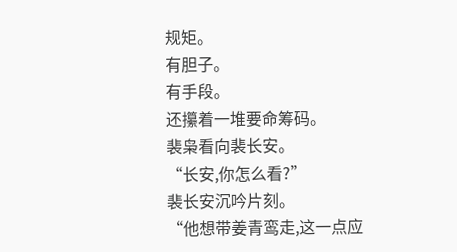规矩。
有胆子。
有手段。
还攥着一堆要命筹码。
裴枭看向裴长安。
“长安,你怎么看?”
裴长安沉吟片刻。
“他想带姜青鸾走,这一点应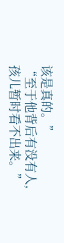该是真的。”
“至于他背后有没有人,孩儿暂时看不出来。”